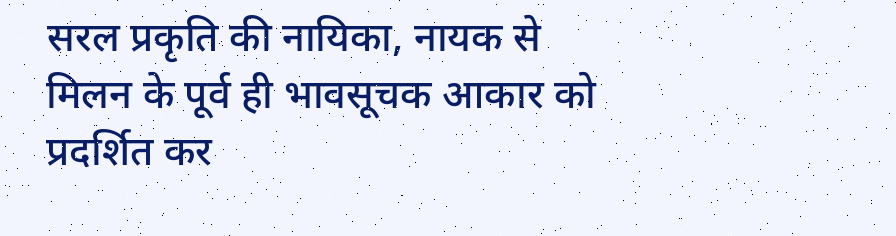सरल प्रकृति की नायिका, नायक से मिलन के पूर्व ही भावसूचक आकार को प्रदर्शित कर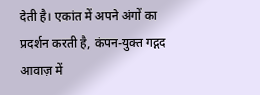देती है। एकांत में अपने अंगों का प्रदर्शन करती है, कंपन-युक्त गद्गद आवाज़ में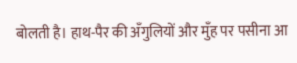बोलती है। हाथ-पैर की अँगुलियों और मुँह पर पसीना आ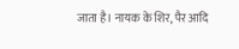जाता है। नायक के शिर, पैर आदि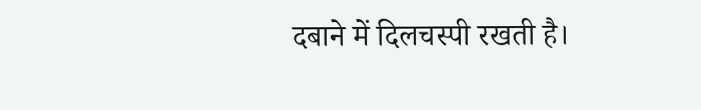दबाने में दिलचस्पी रखती है।